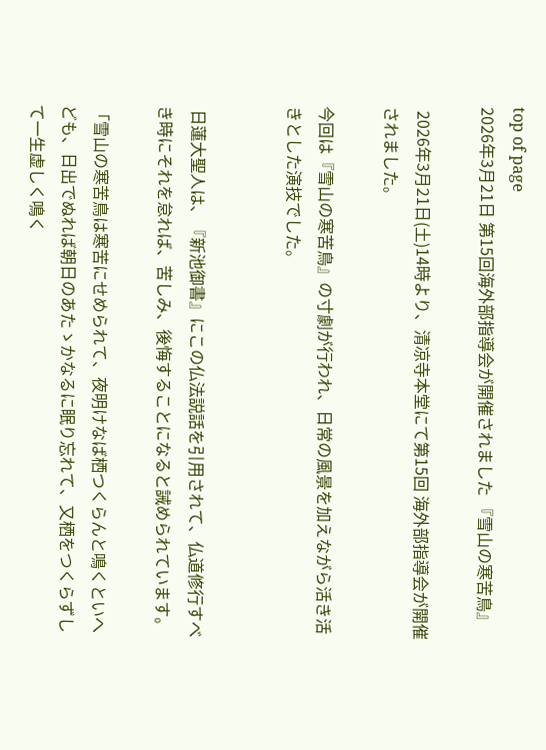top of page
2026年3月21日 第15回海外部指導会が開催されました 『雪山の寒苦鳥』

 2026年3月21日(土)14時より、清凉寺本堂にて第15回 海外部指導会が開催されました。

今回は『雪山の寒苦鳥』の寸劇が行われ、日常の風景を加えながら活き活きとした演技でした。


 日蓮大聖人は、『新池御書』にこの仏法説話を引用されて、仏道修行すべき時にそれを怠れば、苦しみ、後悔することになると誡められています。

「雪山の寒苦鳥は寒苦にせめられて、夜明けなば栖つくらんと鳴くといへども、日出でぬれば朝日のあたゝかなるに眠り忘れて、又栖をつくらずして一生虚しく鳴く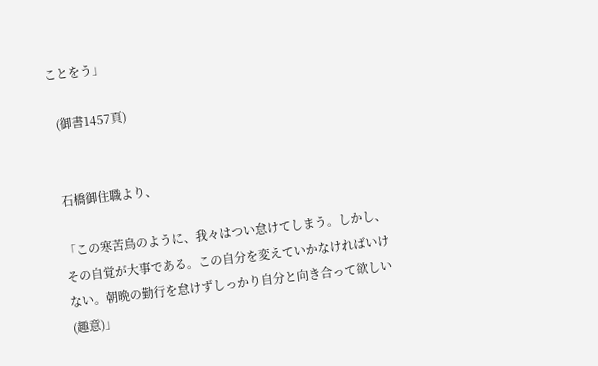ことをう」

  (御書1457頁)


 石橋御住職より、

「この寒苦鳥のように、我々はつい怠けてしまう。しかし、その自覚が大事である。この自分を変えていかなければいけない。朝晩の勤行を怠けずしっかり自分と向き合って欲しい(趣意)」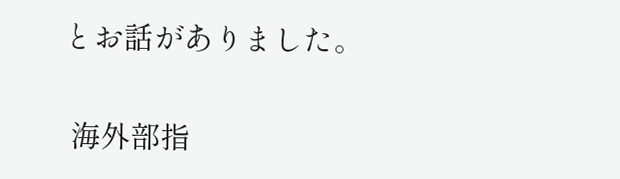とお話がありました。


 海外部指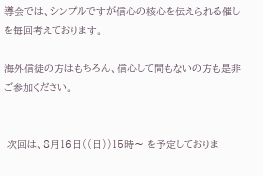導会では、シンプルですが信心の核心を伝えられる催しを毎回考えております。

海外信徒の方はもちろん、信心して間もないの方も是非ご参加ください。


 次回は、8月16日((日))15時〜 を予定しておりま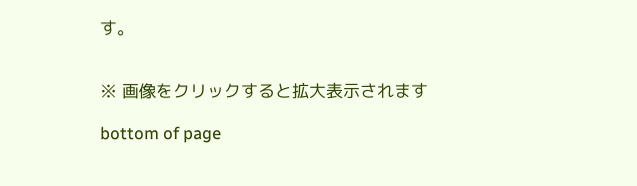す。


※ 画像をクリックすると拡大表示されます

bottom of page